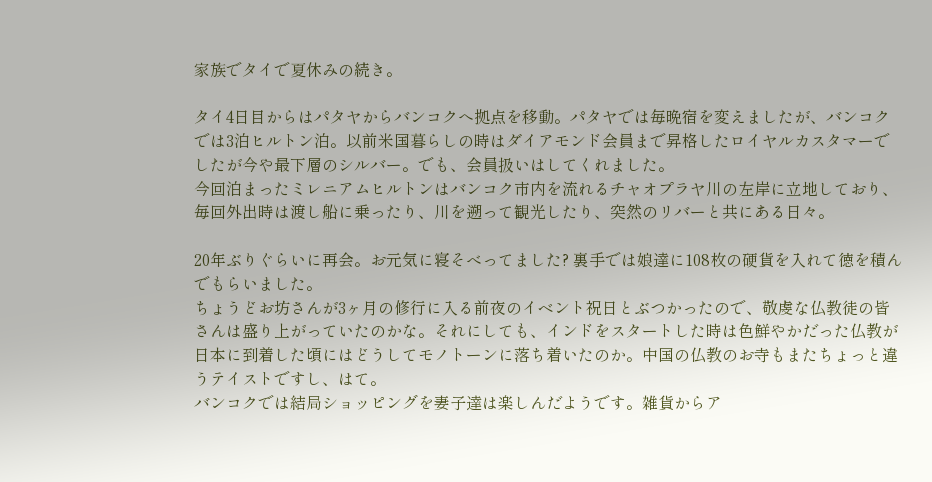家族でタイで夏休みの続き。

タイ4日目からはパタヤからバンコクへ拠点を移動。パタヤでは毎晩宿を変えましたが、バンコクでは3泊ヒルトン泊。以前米国暮らしの時はダイアモンド会員まで昇格したロイヤルカスタマーでしたが今や最下層のシルバー。でも、会員扱いはしてくれました。
今回泊まったミレニアムヒルトンはバンコク市内を流れるチャオプラヤ川の左岸に立地しており、毎回外出時は渡し船に乗ったり、川を遡って観光したり、突然のリバーと共にある日々。

20年ぶりぐらいに再会。お元気に寝そべってました? 裏手では娘達に108枚の硬貨を入れて徳を積んでもらいました。
ちょうどお坊さんが3ヶ月の修行に入る前夜のイベント祝日とぶつかったので、敬虔な仏教徒の皆さんは盛り上がっていたのかな。それにしても、インドをスタートした時は色鮮やかだった仏教が日本に到着した頃にはどうしてモノトーンに落ち着いたのか。中国の仏教のお寺もまたちょっと違うテイストですし、はて。
バンコクでは結局ショッピングを妻子達は楽しんだようです。雑貨からア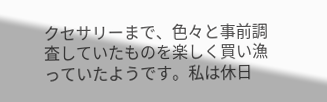クセサリーまで、色々と事前調査していたものを楽しく買い漁っていたようです。私は休日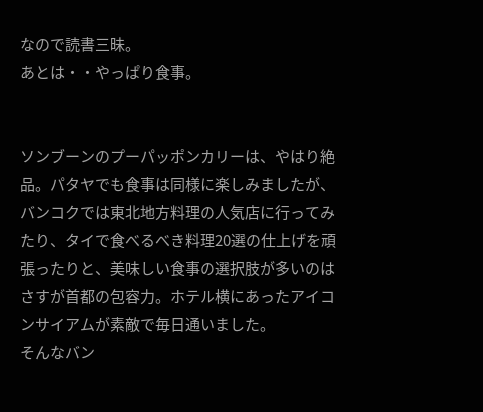なので読書三昧。
あとは・・やっぱり食事。


ソンブーンのプーパッポンカリーは、やはり絶品。パタヤでも食事は同様に楽しみましたが、バンコクでは東北地方料理の人気店に行ってみたり、タイで食べるべき料理20選の仕上げを頑張ったりと、美味しい食事の選択肢が多いのはさすが首都の包容力。ホテル横にあったアイコンサイアムが素敵で毎日通いました。
そんなバン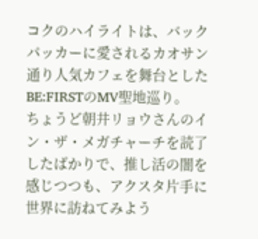コクのハイライトは、バックパッカーに愛されるカオサン通り人気カフェを舞台としたBE:FIRSTのMV聖地巡り。
ちょうど朝井リョウさんのイン・ザ・メガチャーチを読了したばかりで、推し活の闇を感じつつも、アクスタ片手に世界に訪ねてみよう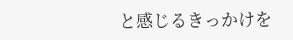と感じるきっかけを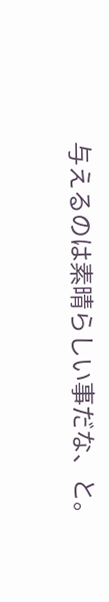与えるのは素晴らしい事だな、と。